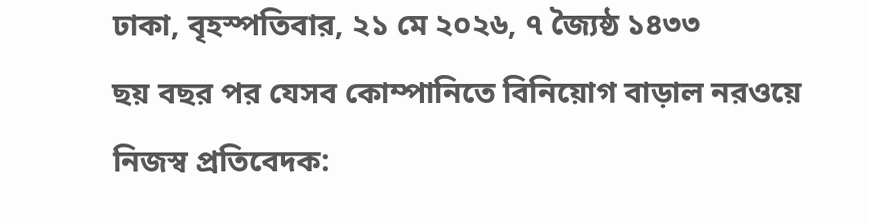ঢাকা, বৃহস্পতিবার, ২১ মে ২০২৬, ৭ জ্যৈষ্ঠ ১৪৩৩
ছয় বছর পর যেসব কোম্পানিতে বিনিয়োগ বাড়াল নরওয়ে
নিজস্ব প্রতিবেদক: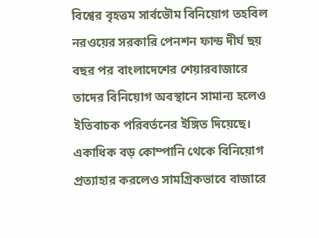বিশ্বের বৃহত্তম সার্বভৌম বিনিয়োগ তহবিল নরওয়ের সরকারি পেনশন ফান্ড দীর্ঘ ছয় বছর পর বাংলাদেশের শেয়ারবাজারে তাদের বিনিয়োগ অবস্থানে সামান্য হলেও ইতিবাচক পরিবর্তনের ইঙ্গিত দিয়েছে। একাধিক বড় কোম্পানি থেকে বিনিয়োগ প্রত্যাহার করলেও সামগ্রিকভাবে বাজারে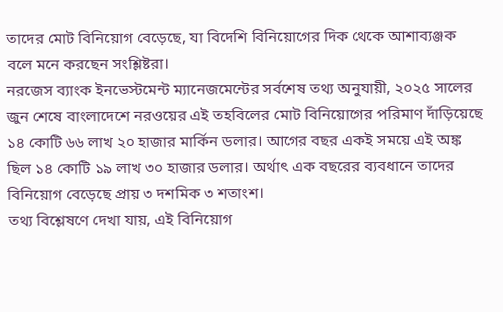তাদের মোট বিনিয়োগ বেড়েছে, যা বিদেশি বিনিয়োগের দিক থেকে আশাব্যঞ্জক বলে মনে করছেন সংশ্লিষ্টরা।
নরজেস ব্যাংক ইনভেস্টমেন্ট ম্যানেজমেন্টের সর্বশেষ তথ্য অনুযায়ী, ২০২৫ সালের জুন শেষে বাংলাদেশে নরওয়ের এই তহবিলের মোট বিনিয়োগের পরিমাণ দাঁড়িয়েছে ১৪ কোটি ৬৬ লাখ ২০ হাজার মার্কিন ডলার। আগের বছর একই সময়ে এই অঙ্ক ছিল ১৪ কোটি ১৯ লাখ ৩০ হাজার ডলার। অর্থাৎ এক বছরের ব্যবধানে তাদের বিনিয়োগ বেড়েছে প্রায় ৩ দশমিক ৩ শতাংশ।
তথ্য বিশ্লেষণে দেখা যায়, এই বিনিয়োগ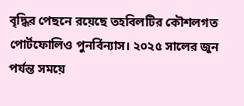বৃদ্ধির পেছনে রয়েছে তহবিলটির কৌশলগত পোর্টফোলিও পুনর্বিন্যাস। ২০২৫ সালের জুন পর্যন্ত সময়ে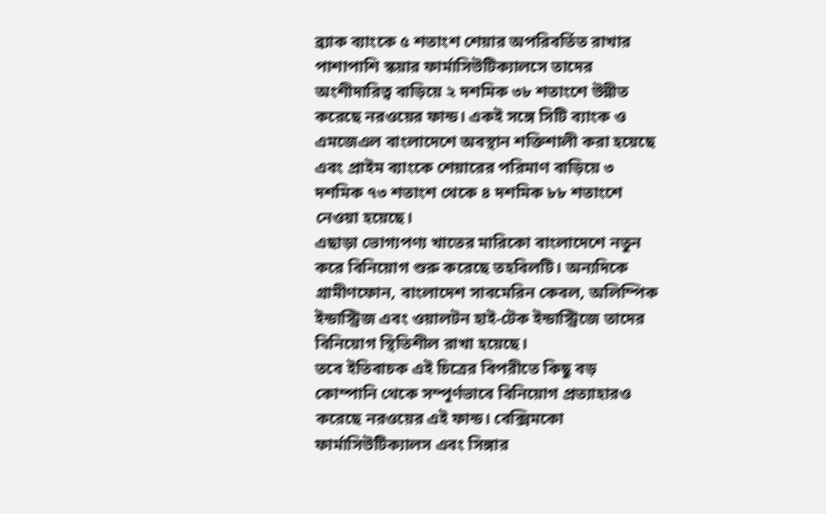ব্র্যাক ব্যাংকে ৫ শতাংশ শেয়ার অপরিবর্তিত রাখার পাশাপাশি স্কয়ার ফার্মাসিউটিক্যালসে তাদের অংশীদারিত্ব বাড়িয়ে ২ দশমিক ৩৮ শতাংশে উন্নীত করেছে নরওয়ের ফান্ড। একই সঙ্গে সিটি ব্যাংক ও এমজেএল বাংলাদেশে অবস্থান শক্তিশালী করা হয়েছে এবং প্রাইম ব্যাংকে শেয়ারের পরিমাণ বাড়িয়ে ৩ দশমিক ৭৩ শতাংশ থেকে ৪ দশমিক ৮৮ শতাংশে নেওয়া হয়েছে।
এছাড়া ভোগ্যপণ্য খাতের মারিকো বাংলাদেশে নতুন করে বিনিয়োগ শুরু করেছে তহবিলটি। অন্যদিকে গ্রামীণফোন, বাংলাদেশ সাবমেরিন কেবল, অলিম্পিক ইন্ডাস্ট্রিজ এবং ওয়ালটন হাই-টেক ইন্ডাস্ট্রিজে তাদের বিনিয়োগ স্থিতিশীল রাখা হয়েছে।
তবে ইতিবাচক এই চিত্রের বিপরীতে কিছু বড় কোম্পানি থেকে সম্পূর্ণভাবে বিনিয়োগ প্রত্যাহারও করেছে নরওয়ের এই ফান্ড। বেক্সিমকো ফার্মাসিউটিক্যালস এবং সিঙ্গার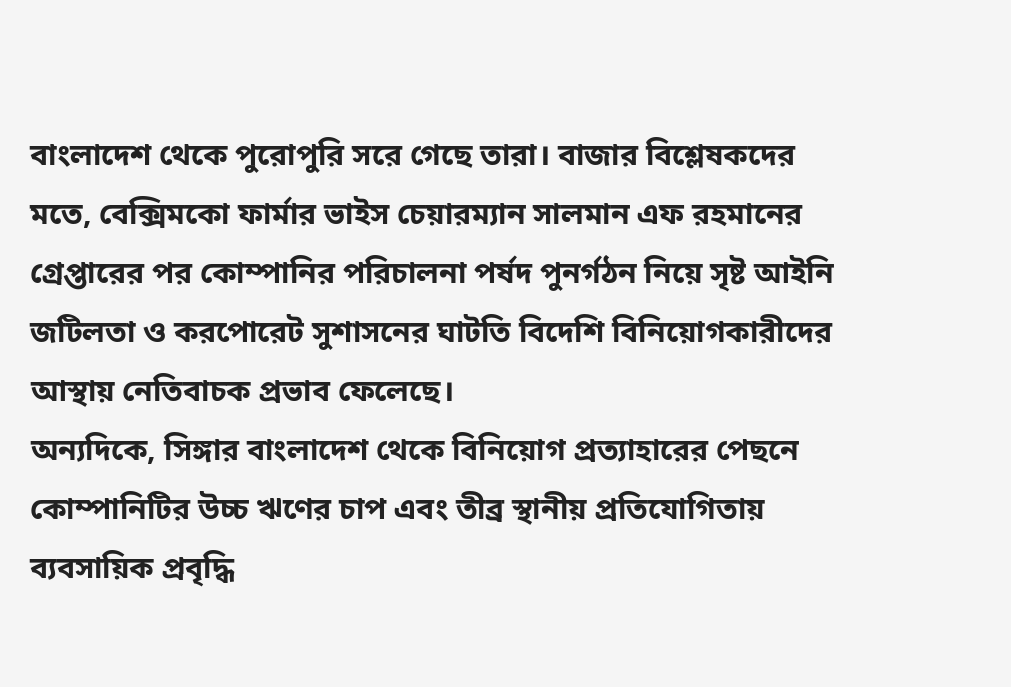বাংলাদেশ থেকে পুরোপুরি সরে গেছে তারা। বাজার বিশ্লেষকদের মতে, বেক্সিমকো ফার্মার ভাইস চেয়ারম্যান সালমান এফ রহমানের গ্রেপ্তারের পর কোম্পানির পরিচালনা পর্ষদ পুনর্গঠন নিয়ে সৃষ্ট আইনি জটিলতা ও করপোরেট সুশাসনের ঘাটতি বিদেশি বিনিয়োগকারীদের আস্থায় নেতিবাচক প্রভাব ফেলেছে।
অন্যদিকে, সিঙ্গার বাংলাদেশ থেকে বিনিয়োগ প্রত্যাহারের পেছনে কোম্পানিটির উচ্চ ঋণের চাপ এবং তীব্র স্থানীয় প্রতিযোগিতায় ব্যবসায়িক প্রবৃদ্ধি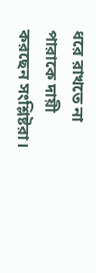ধরে রাখতে না পারাকে দায়ী করছেন সংশ্লিষ্টরা।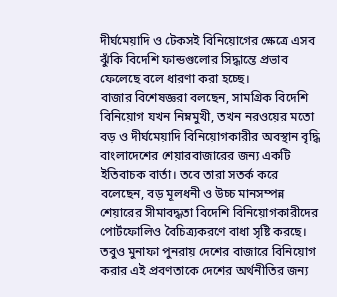দীর্ঘমেয়াদি ও টেকসই বিনিয়োগের ক্ষেত্রে এসব ঝুঁকি বিদেশি ফান্ডগুলোর সিদ্ধান্তে প্রভাব ফেলেছে বলে ধারণা করা হচ্ছে।
বাজার বিশেষজ্ঞরা বলছেন, সামগ্রিক বিদেশি বিনিয়োগ যখন নিম্নমুখী, তখন নরওয়ের মতো বড় ও দীর্ঘমেয়াদি বিনিয়োগকারীর অবস্থান বৃদ্ধি বাংলাদেশের শেয়ারবাজারের জন্য একটি ইতিবাচক বার্তা। তবে তারা সতর্ক করে বলেছেন, বড় মূলধনী ও উচ্চ মানসম্পন্ন শেয়ারের সীমাবদ্ধতা বিদেশি বিনিয়োগকারীদের পোর্টফোলিও বৈচিত্র্যকরণে বাধা সৃষ্টি করছে। তবুও মুনাফা পুনরায় দেশের বাজারে বিনিয়োগ করার এই প্রবণতাকে দেশের অর্থনীতির জন্য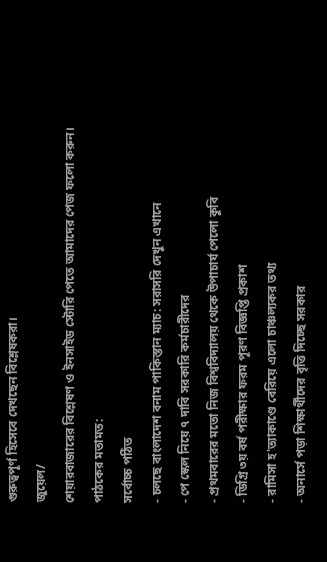গুরুত্বপূর্ণ হিসেবে দেখছেন বিশ্লেষকরা।
জুয়েল/
শেয়ারবাজারের বিশ্লেষণ ও ইনসাইড স্টোরি পেতে আমাদের পেজ ফলো করুন।
পাঠকের মতামত:
সর্বোচ্চ পঠিত
- চলছে বাংলাদেশ বনাম পাকিস্তান ম্যাচ: সরাসরি দেখুন এখানে
- পে স্কেল নিয়ে ৭ দাবি সরকারি কর্মচারীদের
- প্রথমবারের মতো নিজ বিশ্ববিদ্যালয় থেকে উপাচার্য পেলো কুবি
- ডিগ্রি ৩য় বর্ষ পরীক্ষার ফরম পূরণ বিজ্ঞপ্তি প্রকাশ
- রামিসা হ'ত্যাকাণ্ডে বেরিয়ে এলো চাঞ্চল্যকর তথ্য
- অনার্সে পড়া শিক্ষার্থীদের বৃত্তি দিচ্ছে সরকার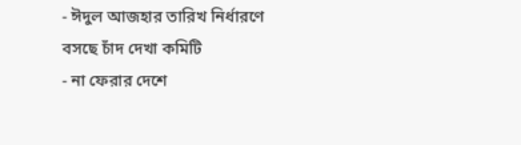- ঈদুল আজহার তারিখ নির্ধারণে বসছে চাঁদ দেখা কমিটি
- না ফেরার দেশে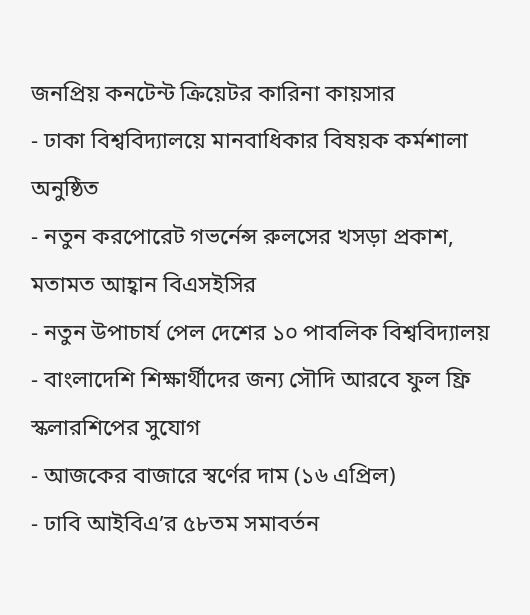জনপ্রিয় কনটেন্ট ক্রিয়েটর কারিনা কায়সার
- ঢাকা বিশ্ববিদ্যালয়ে মানবাধিকার বিষয়ক কর্মশালা অনুষ্ঠিত
- নতুন করপোরেট গভর্নেন্স রুলসের খসড়া প্রকাশ, মতামত আহ্বান বিএসইসির
- নতুন উপাচার্য পেল দেশের ১০ পাবলিক বিশ্ববিদ্যালয়
- বাংলাদেশি শিক্ষার্থীদের জন্য সৌদি আরবে ফুল ফ্রি স্কলারশিপের সুযোগ
- আজকের বাজারে স্বর্ণের দাম (১৬ এপ্রিল)
- ঢাবি আইবিএ’র ৫৮তম সমাবর্তন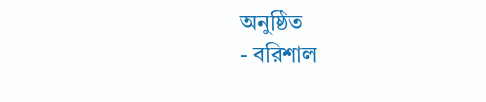অনুষ্ঠিত
- বরিশাল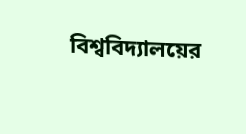বিশ্ববিদ্যালয়ের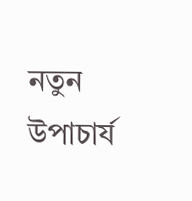নতুন উপাচার্য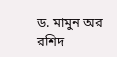ড. মামুন অর রশিদ